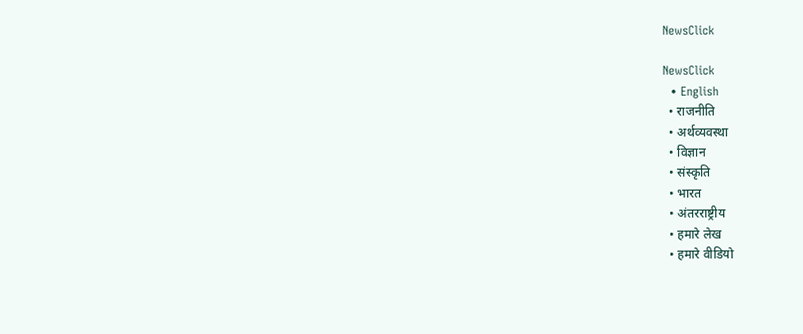NewsClick

NewsClick
  • English
  • राजनीति
  • अर्थव्यवस्था
  • विज्ञान
  • संस्कृति
  • भारत
  • अंतरराष्ट्रीय
  • हमारे लेख
  • हमारे वीडियो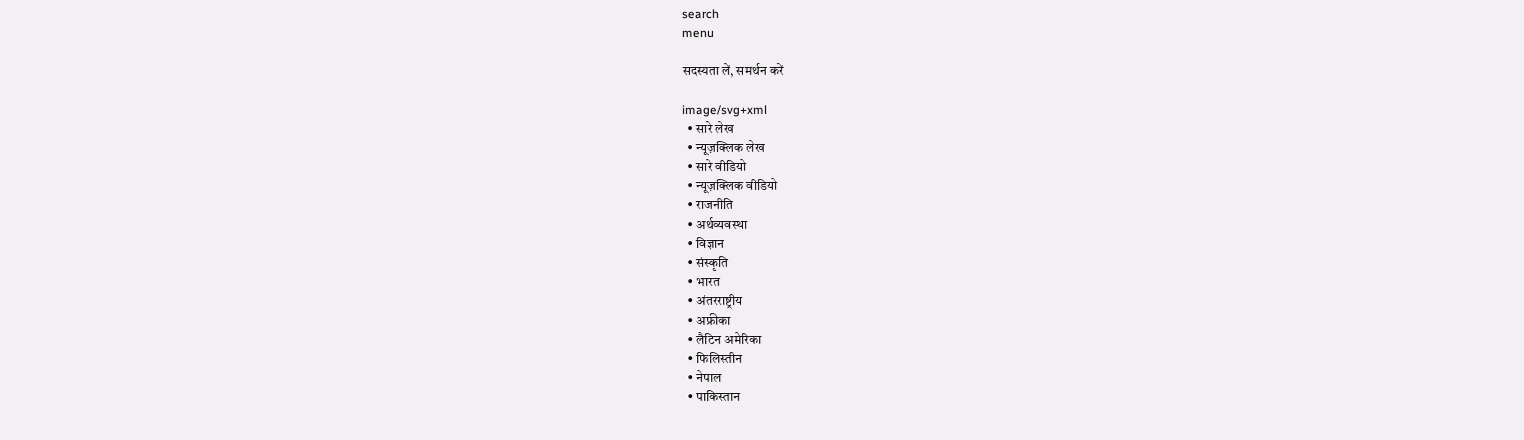search
menu

सदस्यता लें, समर्थन करें

image/svg+xml
  • सारे लेख
  • न्यूज़क्लिक लेख
  • सारे वीडियो
  • न्यूज़क्लिक वीडियो
  • राजनीति
  • अर्थव्यवस्था
  • विज्ञान
  • संस्कृति
  • भारत
  • अंतरराष्ट्रीय
  • अफ्रीका
  • लैटिन अमेरिका
  • फिलिस्तीन
  • नेपाल
  • पाकिस्तान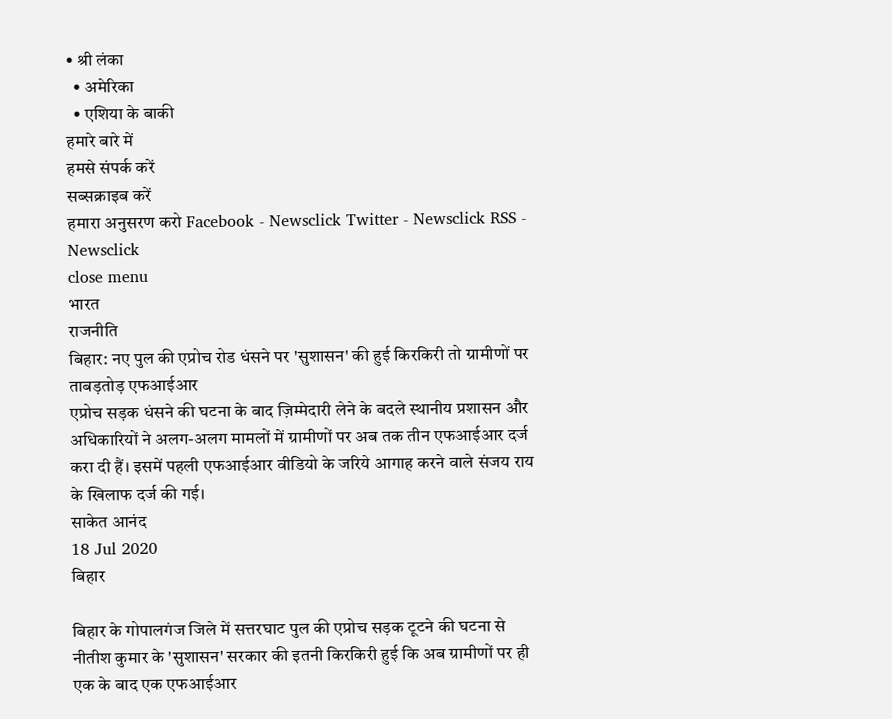• श्री लंका
  • अमेरिका
  • एशिया के बाकी
हमारे बारे में
हमसे संपर्क करें
सब्सक्राइब करें
हमारा अनुसरण करो Facebook - Newsclick Twitter - Newsclick RSS - Newsclick
close menu
भारत
राजनीति
बिहार: नए पुल की एप्रोच रोड धंसने पर 'सुशासन' की हुई किरकिरी तो ग्रामीणों पर ताबड़तोड़ एफआईआर
एप्रोच सड़क धंसने की घटना के बाद ज़िम्मेदारी लेने के बदले स्थानीय प्रशासन और अधिकारियों ने अलग-अलग मामलों में ग्रामीणों पर अब तक तीन एफआईआर दर्ज करा दी हैं। इसमें पहली एफआईआर वीडियो के जरिये आगाह करने वाले संजय राय के खिलाफ दर्ज की गई।
साकेत आनंद
18 Jul 2020
बिहार

बिहार के गोपालगंज जिले में सत्तरघाट पुल की एप्रोच सड़क टूटने की घटना से नीतीश कुमार के 'सुशासन' सरकार की इतनी किरकिरी हुई कि अब ग्रामीणों पर ही एक के बाद एक एफआईआर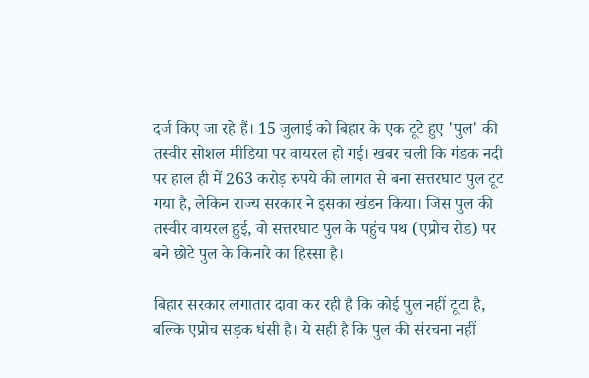दर्ज किए जा रहे हैं। 15 जुलाई को बिहार के एक टूटे हुए 'पुल' की तस्वीर सोशल मीडिया पर वायरल हो गई। खबर चली कि गंडक नदी पर हाल ही में 263 करोड़ रुपये की लागत से बना सत्तरघाट पुल टूट गया है, लेकिन राज्य सरकार ने इसका खंडन किया। जिस पुल की तस्वीर वायरल हुई, वो सत्तरघाट पुल के पहुंच पथ (एप्रोच रोड) पर बने छोटे पुल के किनारे का हिस्सा है।

बिहार सरकार लगातार दावा कर रही है कि कोई पुल नहीं टूटा है, बल्कि एप्रोच सड़क धंसी है। ये सही है कि पुल की संरचना नहीं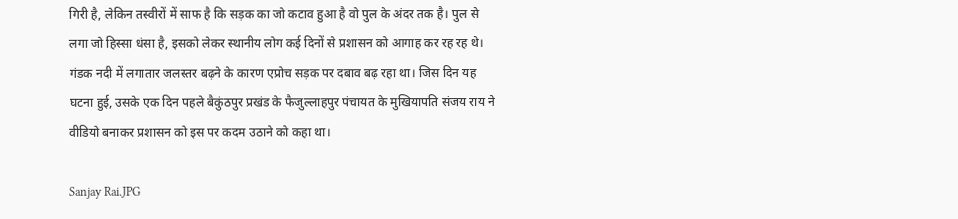गिरी है, लेकिन तस्वीरों में साफ है कि सड़क का जो कटाव हुआ है वो पुल के अंदर तक है। पुल से लगा जो हिस्सा धंसा है, इसको लेकर स्थानीय लोग कई दिनों से प्रशासन को आगाह कर रह रह थे। गंडक नदी में लगातार जलस्तर बढ़ने के कारण एप्रोच सड़क पर दबाव बढ़ रहा था। जिस दिन यह घटना हुई, उसके एक दिन पहले बैकुंठपुर प्रखंड के फैजुल्लाहपुर पंचायत के मुखियापति संजय राय ने वीडियो बनाकर प्रशासन को इस पर कदम उठाने को कहा था।

Sanjay Rai.JPG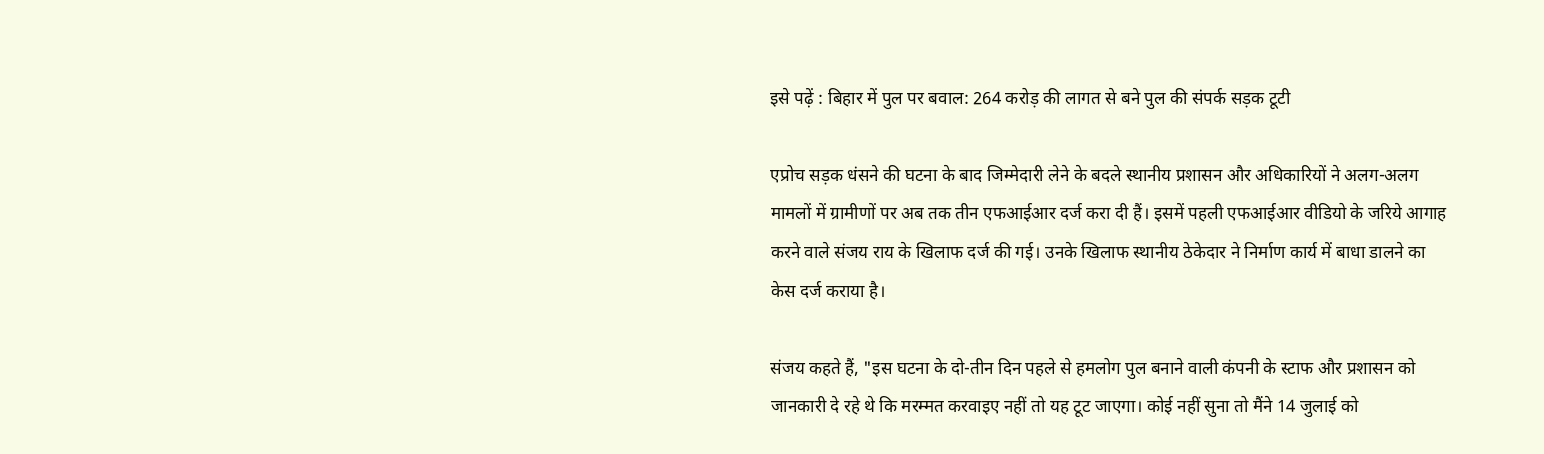इसे पढ़ें : बिहार में पुल पर बवाल: 264 करोड़ की लागत से बने पुल की संपर्क सड़क टूटी

एप्रोच सड़क धंसने की घटना के बाद जिम्मेदारी लेने के बदले स्थानीय प्रशासन और अधिकारियों ने अलग-अलग मामलों में ग्रामीणों पर अब तक तीन एफआईआर दर्ज करा दी हैं। इसमें पहली एफआईआर वीडियो के जरिये आगाह करने वाले संजय राय के खिलाफ दर्ज की गई। उनके खिलाफ स्थानीय ठेकेदार ने निर्माण कार्य में बाधा डालने का केस दर्ज कराया है।

संजय कहते हैं, "इस घटना के दो-तीन दिन पहले से हमलोग पुल बनाने वाली कंपनी के स्टाफ और प्रशासन को जानकारी दे रहे थे कि मरम्मत करवाइए नहीं तो यह टूट जाएगा। कोई नहीं सुना तो मैंने 14 जुलाई को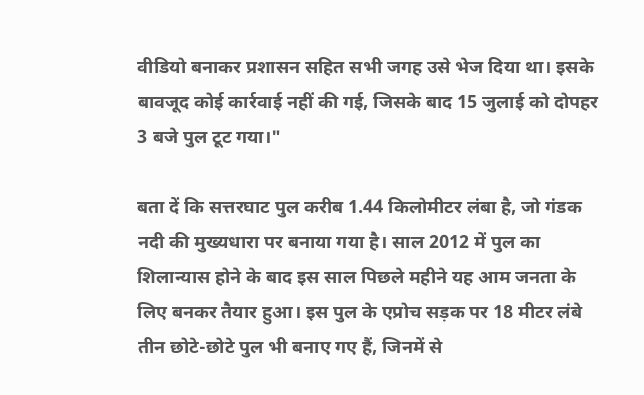वीडियो बनाकर प्रशासन सहित सभी जगह उसे भेज दिया था। इसके बावजूद कोई कार्रवाई नहीं की गई, जिसके बाद 15 जुलाई को दोपहर 3 बजे पुल टूट गया।"

बता दें कि सत्तरघाट पुल करीब 1.44 किलोमीटर लंबा है, जो गंडक नदी की मुख्यधारा पर बनाया गया है। साल 2012 में पुल का शिलान्यास होने के बाद इस साल पिछले महीने यह आम जनता के लिए बनकर तैयार हुआ। इस पुल के एप्रोच सड़क पर 18 मीटर लंबे तीन छोटे-छोटे पुल भी बनाए गए हैं, जिनमें से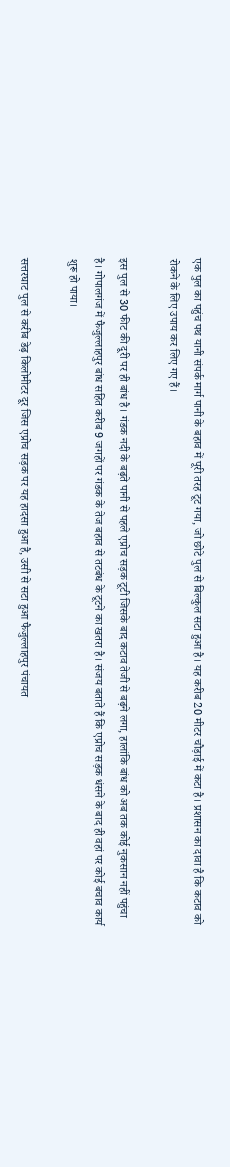एक पुल का पहुंच पथ यानी संपर्क मार्ग पानी के बहाव में पूरी तरह टूट गया, जो छोटे पुल से बिल्कुल सटा हुआ है। यह करीब 20 मीटर चौड़ाई में कटा है। प्रशासन का दावा है कि कटाव को रोकने के लिए उपाय कर लिए गए हैं।

इस पुल से 30 फीट की दूरी पर ही बांध है। गंडक नदी के बढ़ते पानी से पहले एप्रोच सड़क टूटी जिसके बाद कटाव तेजी से बढ़ने लगा, हालांकि बांध को अब तक कोई नुकसान नहीं पहुंचा है। गोपालगंज में फैजुल्लाहपुर बांध सहित करीब 9 जगहों पर गंडक के तेज बहाव से तटबंध के टूटने का खतरा है। संजय बताते हैं कि एप्रोच सड़क धंसने के बाद ही वहां पर कोई बचाव कार्य शुरू हो पाया।

सत्तरघाट पुल से करीब डेढ़ किलोमीटर दूर जिस एप्रोच सड़क पर यह हादसा हुआ है, उसी से सटा हुआ फैजुल्लाहपुर पंचायत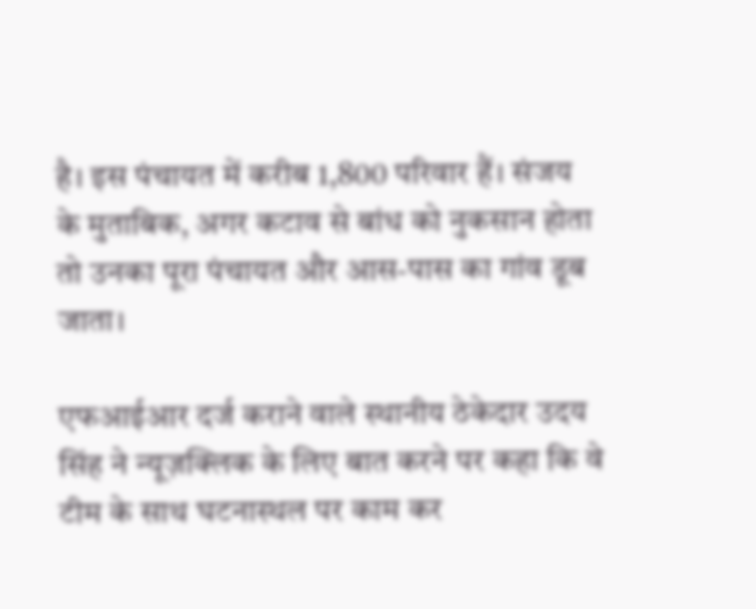है। इस पंचायत में करीब 1,800 परिवार हैं। संजय के मुताबिक, अगर कटाव से बांध को नुकसान होता तो उनका पूरा पंचायत और आस-पास का गांव डूब जाता।

एफआईआर दर्ज कराने वाले स्थानीय ठेकेदार उदय सिंह ने न्यूज़क्लिक के लिए बात करने पर कहा कि वे टीम के साथ घटनास्थल पर काम कर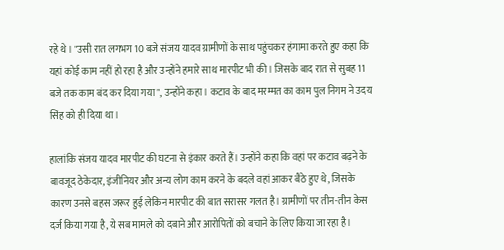रहे थे। "उसी रात लगभग 10 बजे संजय यादव ग्रामीणों के साथ पहुंचकर हंगामा करते हुए कहा कि यहां कोई काम नहीं हो रहा है और उन्होंने हमारे साथ मारपीट भी की। जिसके बाद रात से सुबह 11 बजे तक काम बंद कर दिया गया", उन्होंने कहा। कटाव के बाद मरम्मत का काम पुल निगम ने उदय सिंह को ही दिया था।

हालांकि संजय यादव मारपीट की घटना से इंकार करते हैं। उन्होंने कहा कि वहां पर कटाव बढ़ने के बावजूद ठेकेदार, इंजीनियर और अन्य लोग काम करने के बदले वहां आकर बैठे हुए थे, जिसके कारण उनसे बहस जरूर हुई लेकिन मारपीट की बात सरासर गलत है। ग्रामीणों पर तीन-तीन केस दर्ज किया गया है, ये सब मामले को दबाने और आरोपितों को बचाने के लिए किया जा रहा है।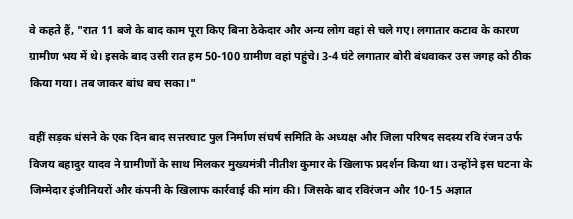वे कहते हैं, "रात 11 बजे के बाद काम पूरा किए बिना ठेकेदार और अन्य लोग वहां से चले गए। लगातार कटाव के कारण ग्रामीण भय में थे। इसके बाद उसी रात हम 50-100 ग्रामीण वहां पहुंचे। 3-4 घंटे लगातार बोरी बंधवाकर उस जगह को ठीक किया गया। तब जाकर बांध बच सका।"

वहीं सड़क धंसने के एक दिन बाद सत्तरघाट पुल निर्माण संघर्ष समिति के अध्यक्ष और जिला परिषद सदस्य रवि रंजन उर्फ विजय बहादुर यादव ने ग्रामीणों के साथ मिलकर मुख्यमंत्री नीतीश कुमार के खिलाफ प्रदर्शन किया था। उन्होंने इस घटना के जिम्मेदार इंजीनियरों और कंपनी के खिलाफ कार्रवाई की मांग की। जिसके बाद रविरंजन और 10-15 अज्ञात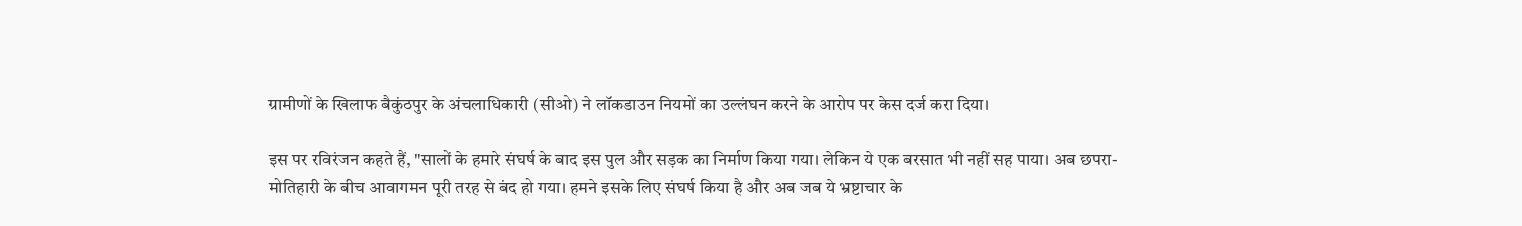ग्रामीणों के खिलाफ बैकुंठपुर के अंचलाधिकारी (सीओ) ने लॉकडाउन नियमों का उल्लंघन करने के आरोप पर केस दर्ज करा दिया।

इस पर रविरंजन कहते हैं, "सालों के हमारे संघर्ष के बाद इस पुल और सड़क का निर्माण किया गया। लेकिन ये एक बरसात भी नहीं सह पाया। अब छपरा-मोतिहारी के बीच आवागमन पूरी तरह से बंद हो गया। हमने इसके लिए संघर्ष किया है और अब जब ये भ्रष्टाचार के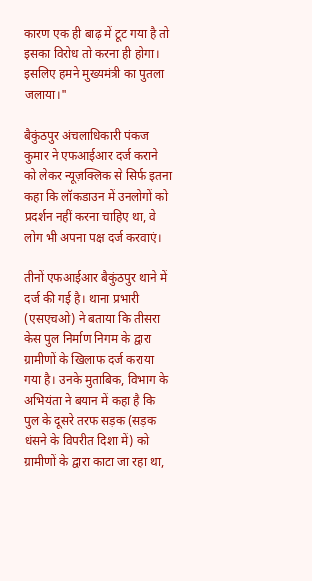कारण एक ही बाढ़ में टूट गया है तो इसका विरोध तो करना ही होगा। इसलिए हमने मुख्यमंत्री का पुतला जलाया।"

बैकुंठपुर अंचलाधिकारी पंकज कुमार ने एफआईआर दर्ज कराने को लेकर न्यूज़क्लिक से सिर्फ इतना कहा कि लॉकडाउन में उनलोगों को प्रदर्शन नहीं करना चाहिए था, वे लोग भी अपना पक्ष दर्ज करवाएं।

तीनों एफआईआर बैकुंठपुर थाने में दर्ज की गई है। थाना प्रभारी (एसएचओ) ने बताया कि तीसरा केस पुल निर्माण निगम के द्वारा ग्रामीणों के खिलाफ दर्ज कराया गया है। उनके मुताबिक, विभाग के अभियंता ने बयान में कहा है कि पुल के दूसरे तरफ सड़क (सड़क धंसने के विपरीत दिशा में) को ग्रामीणों के द्वारा काटा जा रहा था,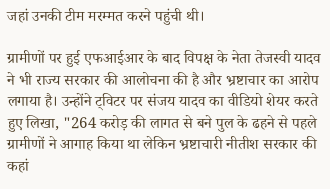जहां उनकी टीम मरम्मत करने पहुंची थी।

ग्रामीणों पर हुई एफआईआर के बाद विपक्ष के नेता तेजस्वी यादव ने भी राज्य सरकार की आलोचना की है और भ्रष्टाचार का आरोप लगाया है। उन्होंने ट्विटर पर संजय यादव का वीडियो शेयर करते हुए लिखा, "264 करोड़ की लागत से बने पुल के ढहने से पहले ग्रामीणों ने आगाह किया था लेकिन भ्रष्टाचारी नीतीश सरकार की कहां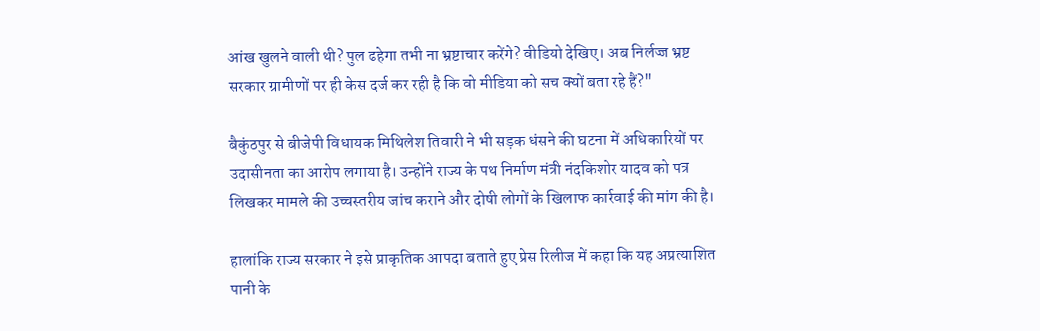आंख खुलने वाली थी? पुल ढहेगा तभी ना भ्रष्टाचार करेंगे? वीडियो देखिए। अब निर्लज्ज भ्रष्ट सरकार ग्रामीणों पर ही केस दर्ज कर रही है कि वो मीडिया को सच क्यों बता रहे हैं?"

बैकुंठपुर से बीजेपी विधायक मिथिलेश तिवारी ने भी सड़क धंसने की घटना में अधिकारियों पर उदासीनता का आरोप लगाया है। उन्होंने राज्य के पथ निर्माण मंत्री नंदकिशोर यादव को पत्र लिखकर मामले की उच्चस्तरीय जांच कराने और दोषी लोगों के खिलाफ कार्रवाई की मांग की है।

हालांकि राज्य सरकार ने इसे प्राकृतिक आपदा बताते हुए प्रेस रिलीज में कहा कि यह अप्रत्याशित पानी के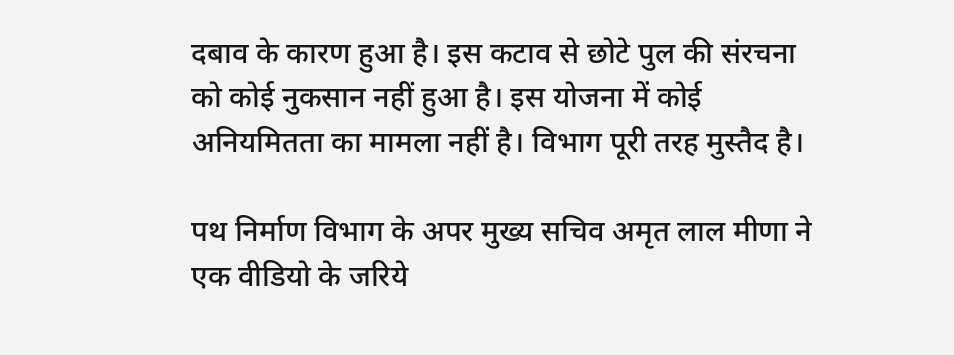दबाव के कारण हुआ है। इस कटाव से छोटे पुल की संरचना को कोई नुकसान नहीं हुआ है। इस योजना में कोई अनियमितता का मामला नहीं है। विभाग पूरी तरह मुस्तैद है।

पथ निर्माण विभाग के अपर मुख्य सचिव अमृत लाल मीणा ने एक वीडियो के जरिये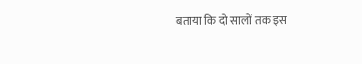बताया कि दो सालों तक इस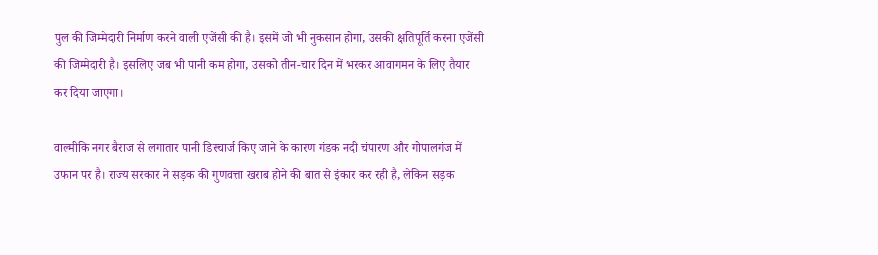पुल की जिम्मेदारी निर्माण करने वाली एजेंसी की है। इसमें जो भी नुकसान होगा, उसकी क्षतिपूर्ति करना एजेंसी की जिम्मेदारी है। इसलिए जब भी पानी कम होगा, उसको तीन-चार दिन में भरकर आवागमन के लिए तैयार कर दिया जाएगा।

वाल्मीकि नगर बैराज से लगातार पानी डिस्चार्ज किए जाने के कारण गंडक नदी चंपारण और गोपालगंज में उफान पर है। राज्य सरकार ने सड़क की गुणवत्ता खराब होने की बात से इंकार कर रही है, लेकिन सड़क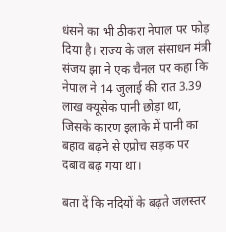धंसने का भी ठीकरा नेपाल पर फोड़ दिया है। राज्य के जल संसाधन मंत्री संजय झा ने एक चैनल पर कहा कि नेपाल ने 14 जुलाई की रात 3.39 लाख क्यूसेक पानी छोड़ा था, जिसके कारण इलाके में पानी का बहाव बढ़ने से एप्रोच सड़क पर दबाव बढ़ गया था।

बता दें कि नदियों के बढ़ते जलस्तर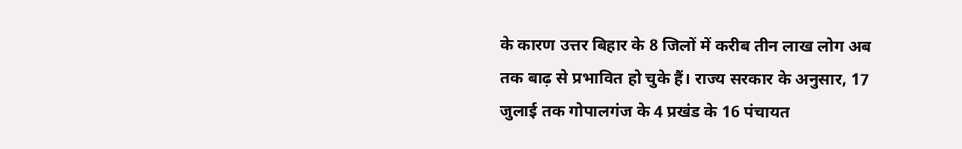के कारण उत्तर बिहार के 8 जिलों में करीब तीन लाख लोग अब तक बाढ़ से प्रभावित हो चुके हैं। राज्य सरकार के अनुसार, 17 जुलाई तक गोपालगंज के 4 प्रखंड के 16 पंचायत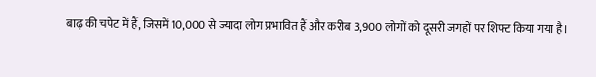बाढ़ की चपेट में हैं, जिसमें 10,000 से ज्यादा लोग प्रभावित हैं और करीब 3,900 लोगों को दूसरी जगहों पर शिफ्ट किया गया है।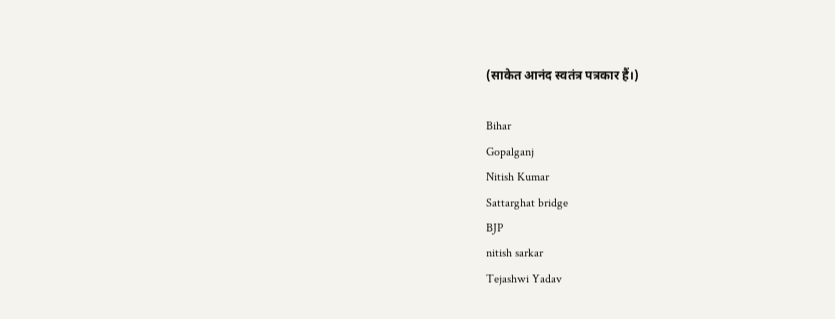(साकेत आनंद स्वतंत्र पत्रकार हैं।)

Bihar
Gopalganj
Nitish Kumar
Sattarghat bridge
BJP
nitish sarkar
Tejashwi Yadav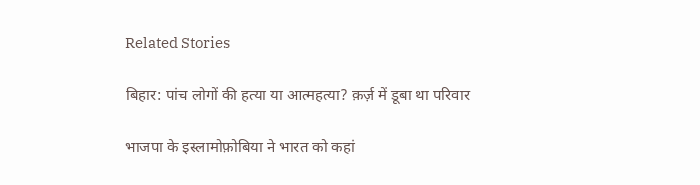Related Stories

बिहार: पांच लोगों की हत्या या आत्महत्या? क़र्ज़ में डूबा था परिवार

भाजपा के इस्लामोफ़ोबिया ने भारत को कहां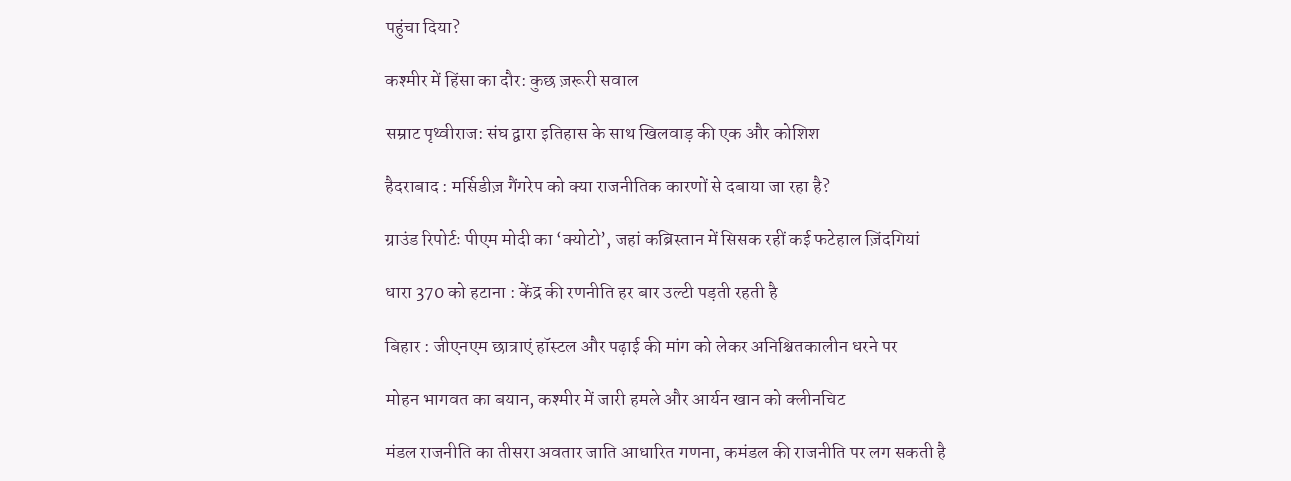पहुंचा दिया?

कश्मीर में हिंसा का दौर: कुछ ज़रूरी सवाल

सम्राट पृथ्वीराज: संघ द्वारा इतिहास के साथ खिलवाड़ की एक और कोशिश

हैदराबाद : मर्सिडीज़ गैंगरेप को क्या राजनीतिक कारणों से दबाया जा रहा है?

ग्राउंड रिपोर्टः पीएम मोदी का ‘क्योटो’, जहां कब्रिस्तान में सिसक रहीं कई फटेहाल ज़िंदगियां

धारा 370 को हटाना : केंद्र की रणनीति हर बार उल्टी पड़ती रहती है

बिहार : जीएनएम छात्राएं हॉस्टल और पढ़ाई की मांग को लेकर अनिश्चितकालीन धरने पर

मोहन भागवत का बयान, कश्मीर में जारी हमले और आर्यन खान को क्लीनचिट

मंडल राजनीति का तीसरा अवतार जाति आधारित गणना, कमंडल की राजनीति पर लग सकती है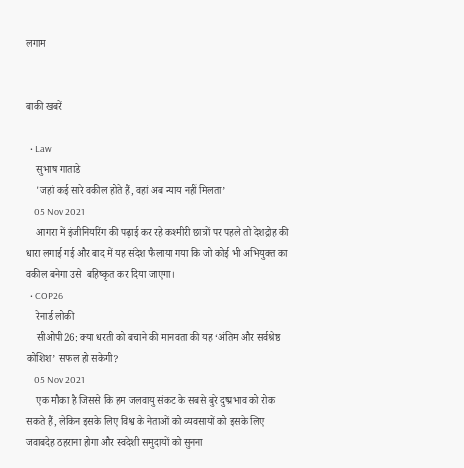लगाम


बाकी खबरें

  • Law
    सुभाष गाताडे
    'जहां कई सारे वकील होते हैं, वहां अब न्याय नहीं मिलता’
    05 Nov 2021
    आगरा में इंजीनियरिंग की पढ़ाई कर रहे कश्मीरी छात्रों पर पहले तो देशद्रोह की धारा लगाई गई और बाद में यह संदेश फैलाया गया कि जो कोई भी अभियुक्त का वकील बनेगा उसे  बहिष्कृत कर दिया जाएगा।
  • COP26
    रेनार्ड लोकी
    सीओपी26: क्या धरती को बचाने की मानवता की यह ‘अंतिम और सर्वश्रेष्ठ कोशिश’ सफल हो सकेगी?
    05 Nov 2021
    एक मौका है जिससे कि हम जलवायु संकट के सबसे बुरे दुष्प्रभाव को रोक सकते हैं, लेकिन इसके लिए विश्व के नेताओं को व्यवसायों को इसके लिए जवाबदेह ठहराना होगा और स्वदेशी समुदायों को सुनना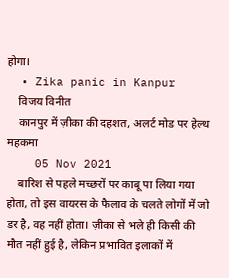होगा।
  • Zika panic in Kanpur
    विजय विनीत
    कानपुर में ज़ीका की दहशत, अलर्ट मोड पर हेल्थ महकमा
    05 Nov 2021
    बारिश से पहले मच्छरों पर काबू पा लिया गया होता, तो इस वायरस के फैलाव के चलते लोगों में जो डर है, वह नहीं होता। ज़ीका से भले ही किसी की मौत नहीं हुई है, लेकिन प्रभावित इलाकों में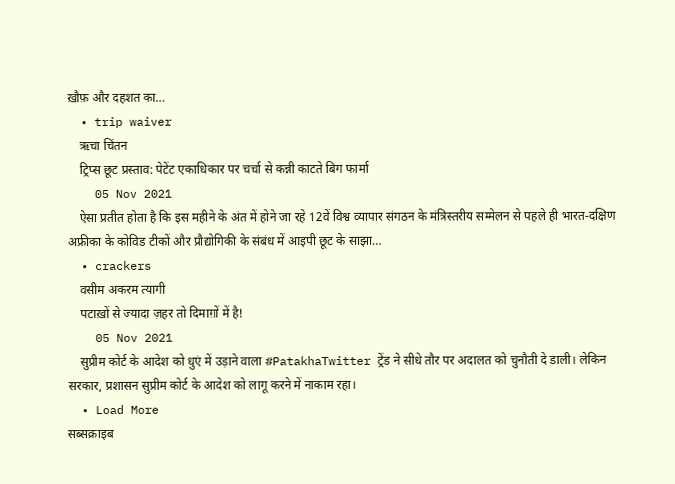ख़ौफ़ और दहशत का…
  • trip waiver
    ऋचा चिंतन
    ट्रिप्स छूट प्रस्ताव: पेटेंट एकाधिकार पर चर्चा से कन्नी काटते बिग फार्मा
    05 Nov 2021
    ऐसा प्रतीत होता है कि इस महीने के अंत में होने जा रहे 12वें विश्व व्यापार संगठन के मंत्रिस्तरीय सम्मेलन से पहले ही भारत-दक्षिण अफ्रीका के कोविड टीकों और प्रौद्योगिकी के संबंध में आइपी छूट के साझा…
  • crackers
    वसीम अकरम त्यागी
    पटाख़ों से ज्यादा ज़हर तो दिमाग़ों में है!
    05 Nov 2021
    सुप्रीम कोर्ट के आदेश को धुएं में उड़ाने वाला #PatakhaTwitter ट्रेंड ने सीधे तौर पर अदालत को चुनौती दे डाली। लेकिन सरकार, प्रशासन सुप्रीम कोर्ट के आदेश को लागू करने में नाकाम रहा।
  • Load More
सब्सक्राइब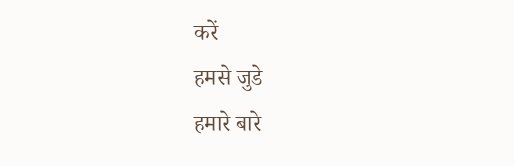करें
हमसे जुडे
हमारे बारे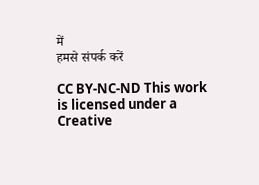में
हमसे संपर्क करें

CC BY-NC-ND This work is licensed under a Creative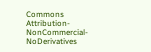Commons Attribution-NonCommercial-NoDerivatives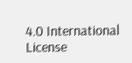4.0 International License